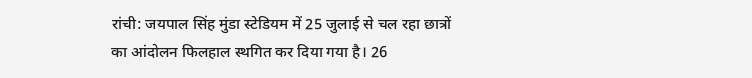रांची: जयपाल सिंह मुंडा स्टेडियम में 25 जुलाई से चल रहा छात्रों का आंदोलन फिलहाल स्थगित कर दिया गया है। 26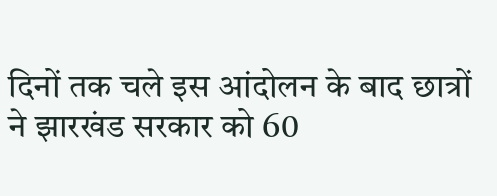दिनों तक चले इस आंदोलन के बाद छात्रों ने झारखंड सरकार को 60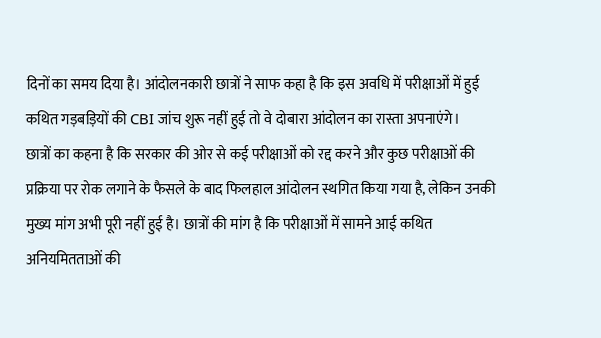दिनों का समय दिया है। आंदोलनकारी छात्रों ने साफ कहा है कि इस अवधि में परीक्षाओं में हुई कथित गड़बड़ियों की CBI जांच शुरू नहीं हुई तो वे दोबारा आंदोलन का रास्ता अपनाएंगे।
छात्रों का कहना है कि सरकार की ओर से कई परीक्षाओं को रद्द करने और कुछ परीक्षाओं की प्रक्रिया पर रोक लगाने के फैसले के बाद फिलहाल आंदोलन स्थगित किया गया है, लेकिन उनकी मुख्य मांग अभी पूरी नहीं हुई है। छात्रों की मांग है कि परीक्षाओं में सामने आई कथित अनियमितताओं की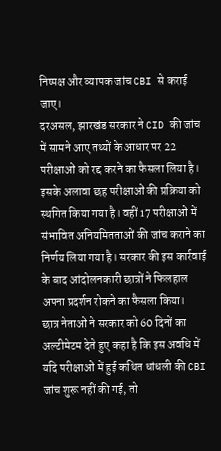निष्पक्ष और व्यापक जांच CBI से कराई जाए।
दरअसल, झारखंड सरकार ने CID की जांच में सामने आए तथ्यों के आधार पर 22 परीक्षाओं को रद्द करने का फैसला लिया है। इसके अलावा छह परीक्षाओं की प्रक्रिया को स्थगित किया गया है। वहीं 17 परीक्षाओं में संभावित अनियमितताओं की जांच कराने का निर्णय लिया गया है। सरकार की इस कार्रवाई के बाद आंदोलनकारी छात्रों ने फिलहाल अपना प्रदर्शन रोकने का फैसला किया।
छात्र नेताओं ने सरकार को 60 दिनों का अल्टीमेटम देते हुए कहा है कि इस अवधि में यदि परीक्षाओं में हुई कथित धांधली की CBI जांच शुरू नहीं की गई, तो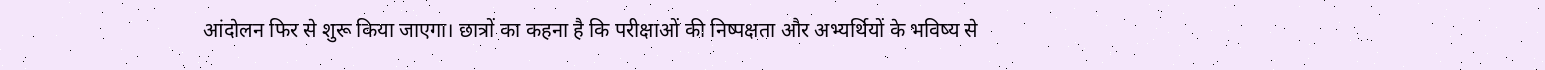आंदोलन फिर से शुरू किया जाएगा। छात्रों का कहना है कि परीक्षाओं की निष्पक्षता और अभ्यर्थियों के भविष्य से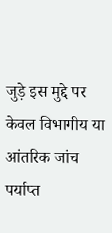जुड़े इस मुद्दे पर केवल विभागीय या आंतरिक जांच पर्याप्त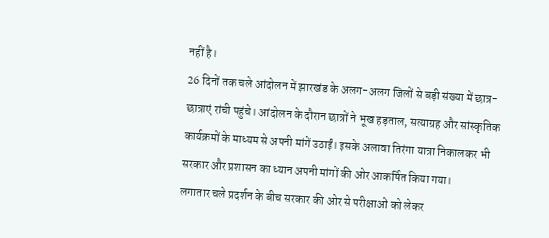नहीं है।
26 दिनों तक चले आंदोलन में झारखंड के अलग-अलग जिलों से बड़ी संख्या में छात्र-छात्राएं रांची पहुंचे। आंदोलन के दौरान छात्रों ने भूख हड़ताल, सत्याग्रह और सांस्कृतिक कार्यक्रमों के माध्यम से अपनी मांगें उठाईं। इसके अलावा तिरंगा यात्रा निकालकर भी सरकार और प्रशासन का ध्यान अपनी मांगों की ओर आकर्षित किया गया।
लगातार चले प्रदर्शन के बीच सरकार की ओर से परीक्षाओं को लेकर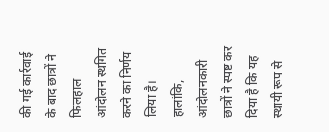की गई कार्रवाई के बाद छात्रों ने फिलहाल आंदोलन स्थगित करने का निर्णय लिया है। हालांकि, आंदोलनकारी छात्रों ने स्पष्ट कर दिया है कि यह स्थायी रूप से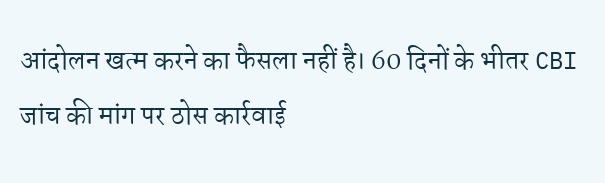आंदोलन खत्म करने का फैसला नहीं है। 60 दिनों के भीतर CBI जांच की मांग पर ठोस कार्रवाई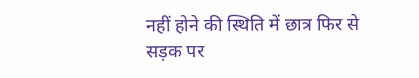नहीं होने की स्थिति में छात्र फिर से सड़क पर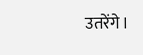उतरेंगे।